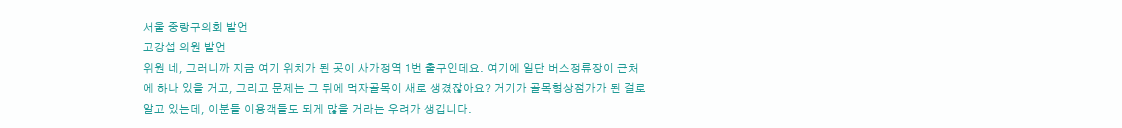서울 중랑구의회 발언
고강섭 의원 발언
위원 네, 그러니까 지금 여기 위치가 된 곳이 사가정역 1번 출구인데요. 여기에 일단 버스정류장이 근처에 하나 있을 거고, 그리고 문제는 그 뒤에 먹자골목이 새로 생겼잖아요? 거기가 골목형상점가가 된 걸로 알고 있는데, 이분들 이용객들도 되게 많을 거라는 우려가 생깁니다.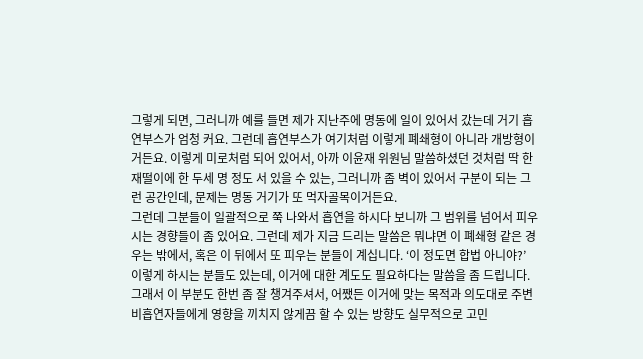그렇게 되면, 그러니까 예를 들면 제가 지난주에 명동에 일이 있어서 갔는데 거기 흡연부스가 엄청 커요. 그런데 흡연부스가 여기처럼 이렇게 폐쇄형이 아니라 개방형이거든요. 이렇게 미로처럼 되어 있어서, 아까 이윤재 위원님 말씀하셨던 것처럼 딱 한 재떨이에 한 두세 명 정도 서 있을 수 있는, 그러니까 좀 벽이 있어서 구분이 되는 그런 공간인데, 문제는 명동 거기가 또 먹자골목이거든요.
그런데 그분들이 일괄적으로 쭉 나와서 흡연을 하시다 보니까 그 범위를 넘어서 피우시는 경향들이 좀 있어요. 그런데 제가 지금 드리는 말씀은 뭐냐면 이 폐쇄형 같은 경우는 밖에서, 혹은 이 뒤에서 또 피우는 분들이 계십니다. ‘이 정도면 합법 아니야?’ 이렇게 하시는 분들도 있는데, 이거에 대한 계도도 필요하다는 말씀을 좀 드립니다.
그래서 이 부분도 한번 좀 잘 챙겨주셔서, 어쨌든 이거에 맞는 목적과 의도대로 주변 비흡연자들에게 영향을 끼치지 않게끔 할 수 있는 방향도 실무적으로 고민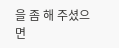을 좀 해 주셨으면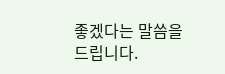좋겠다는 말씀을 드립니다.